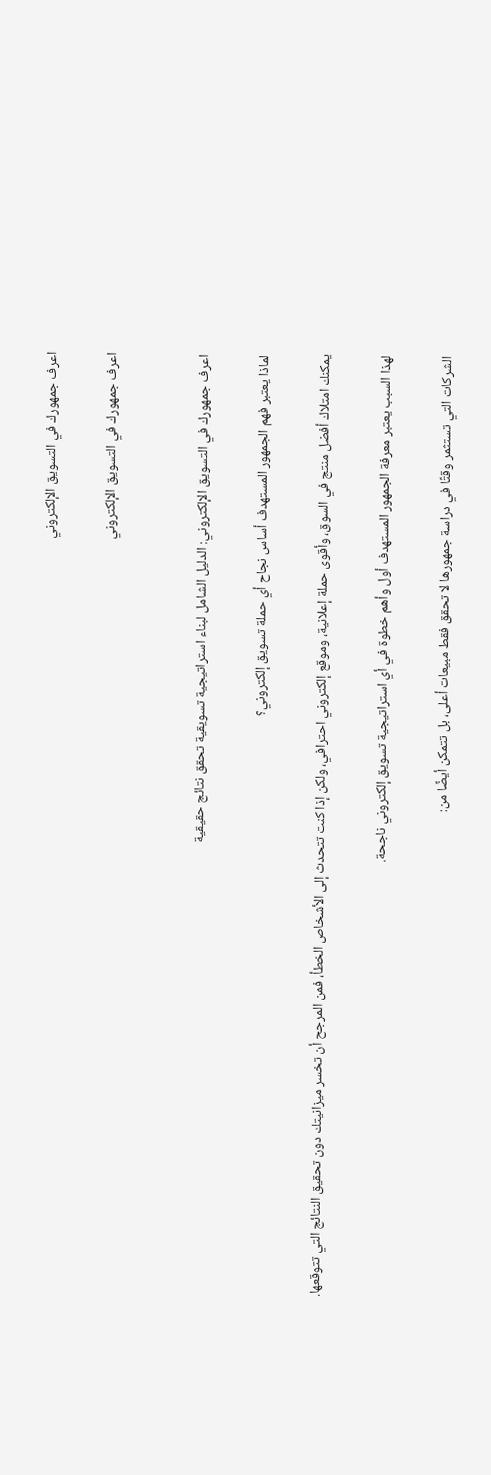اعرف جمهورك في التسويق الإلكتروني

اعرف جمهورك في التسويق الإلكتروني


اعرف جمهورك في التسويق الإلكتروني: الدليل الشامل لبناء استراتيجية تسويقية تحقق نتائج حقيقية

لماذا يعتبر فهم الجمهور المستهدف أساس نجاح أي حملة تسويق إلكتروني؟

يمكنك امتلاك أفضل منتج في السوق، وأقوى حملة إعلانية، وموقع إلكتروني احترافي، ولكن إذا كنت تتحدث إلى الأشخاص الخطأ، فمن المرجح أن تخسر ميزانيتك دون تحقيق النتائج التي تتوقعها.

لهذا السبب يعتبر معرفة الجمهور المستهدف أول وأهم خطوة في أي استراتيجية تسويق إلكتروني ناجحة.

الشركات التي تستثمر وقتًا في دراسة جمهورها لا تحقق فقط مبيعات أعلى، بل تتمكن أيضًا من: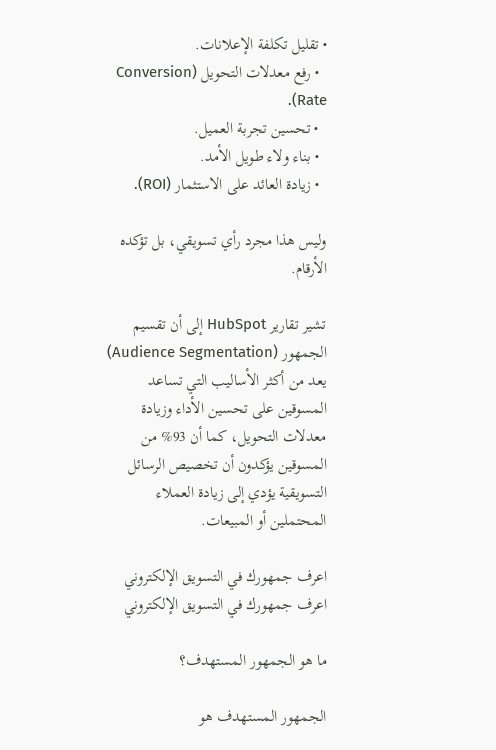• تقليل تكلفة الإعلانات.
  • رفع معدلات التحويل (Conversion Rate).
  • تحسين تجربة العميل.
  • بناء ولاء طويل الأمد.
  • زيادة العائد على الاستثمار (ROI).

وليس هذا مجرد رأي تسويقي، بل تؤكده الأرقام.

تشير تقارير HubSpot إلى أن تقسيم الجمهور (Audience Segmentation) يعد من أكثر الأساليب التي تساعد المسوقين على تحسين الأداء وزيادة معدلات التحويل، كما أن 93% من المسوقين يؤكدون أن تخصيص الرسائل التسويقية يؤدي إلى زيادة العملاء المحتملين أو المبيعات.

اعرف جمهورك في التسويق الإلكتروني
اعرف جمهورك في التسويق الإلكتروني

ما هو الجمهور المستهدف؟

الجمهور المستهدف هو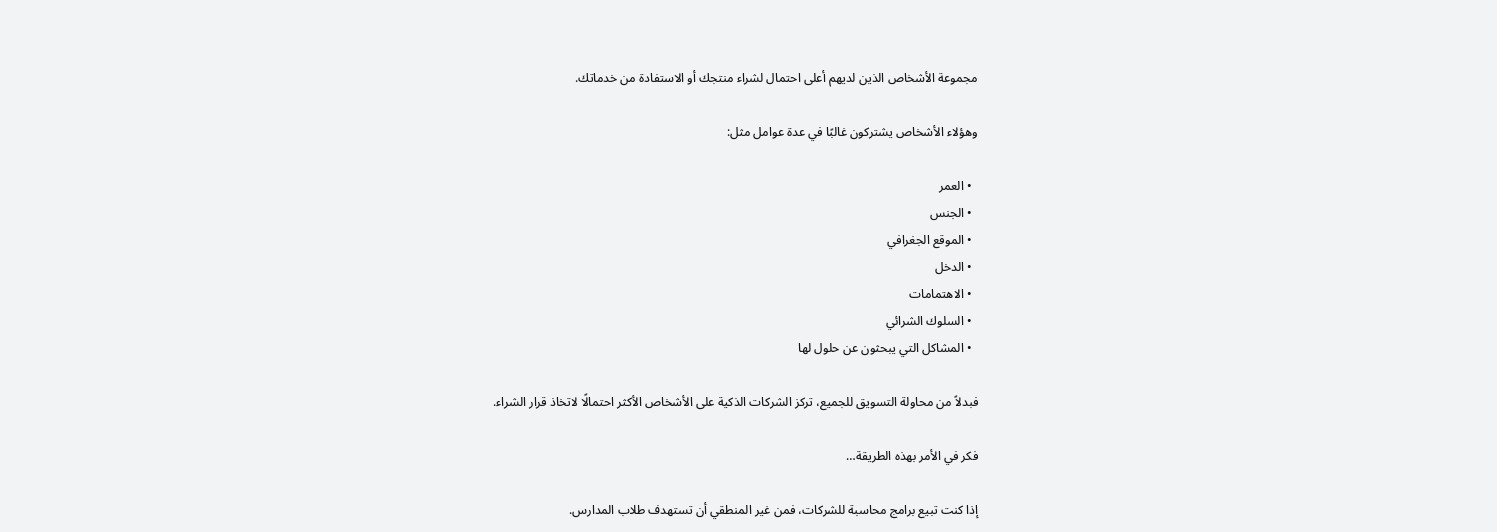مجموعة الأشخاص الذين لديهم أعلى احتمال لشراء منتجك أو الاستفادة من خدماتك.

وهؤلاء الأشخاص يشتركون غالبًا في عدة عوامل مثل:

  • العمر
  • الجنس
  • الموقع الجغرافي
  • الدخل
  • الاهتمامات
  • السلوك الشرائي
  • المشاكل التي يبحثون عن حلول لها

فبدلاً من محاولة التسويق للجميع، تركز الشركات الذكية على الأشخاص الأكثر احتمالًا لاتخاذ قرار الشراء.

فكر في الأمر بهذه الطريقة…

إذا كنت تبيع برامج محاسبة للشركات، فمن غير المنطقي أن تستهدف طلاب المدارس.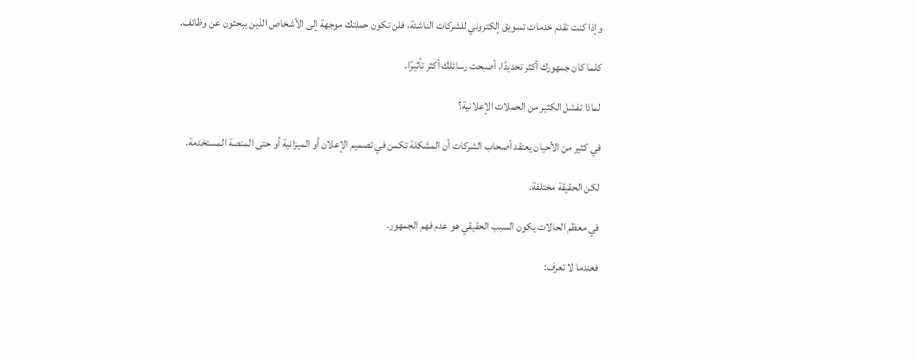وإذا كنت تقدم خدمات تسويق إلكتروني للشركات الناشئة، فلن تكون حملتك موجهة إلى الأشخاص الذين يبحثون عن وظائف.

كلما كان جمهورك أكثر تحديدًا، أصبحت رسائلك أكثر تأثيرًا.

لماذا تفشل الكثير من الحملات الإعلانية؟

في كثير من الأحيان يعتقد أصحاب الشركات أن المشكلة تكمن في تصميم الإعلان أو الميزانية أو حتى المنصة المستخدمة.

لكن الحقيقة مختلفة.

في معظم الحالات يكون السبب الحقيقي هو عدم فهم الجمهور.

فعندما لا تعرف: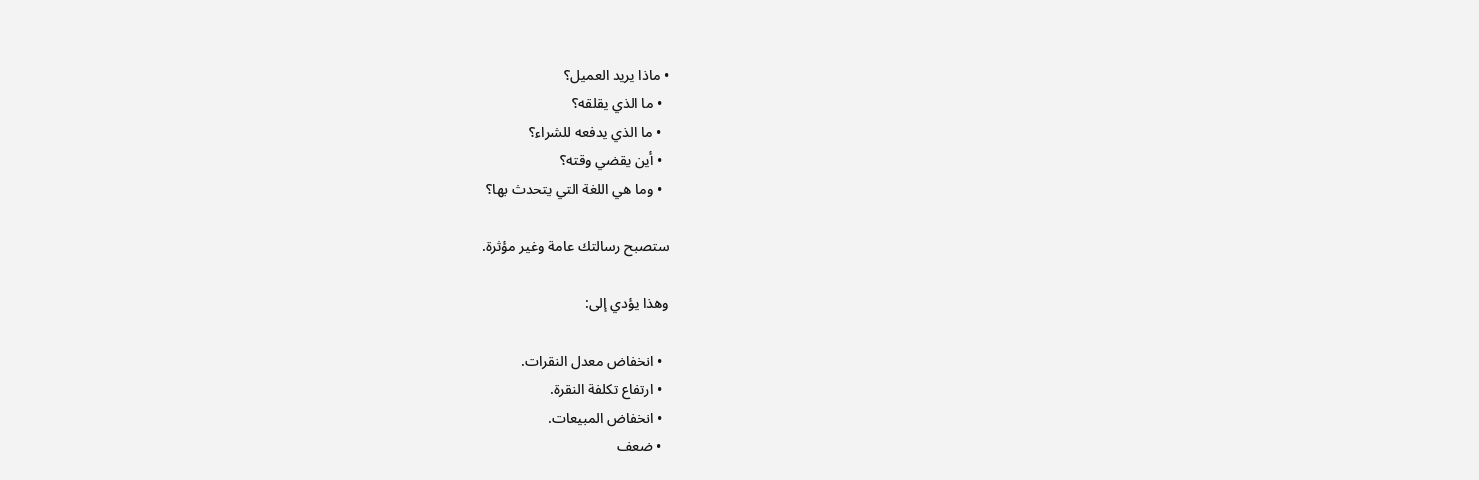• ماذا يريد العميل؟
  • ما الذي يقلقه؟
  • ما الذي يدفعه للشراء؟
  • أين يقضي وقته؟
  • وما هي اللغة التي يتحدث بها؟

ستصبح رسالتك عامة وغير مؤثرة.

وهذا يؤدي إلى:

  • انخفاض معدل النقرات.
  • ارتفاع تكلفة النقرة.
  • انخفاض المبيعات.
  • ضعف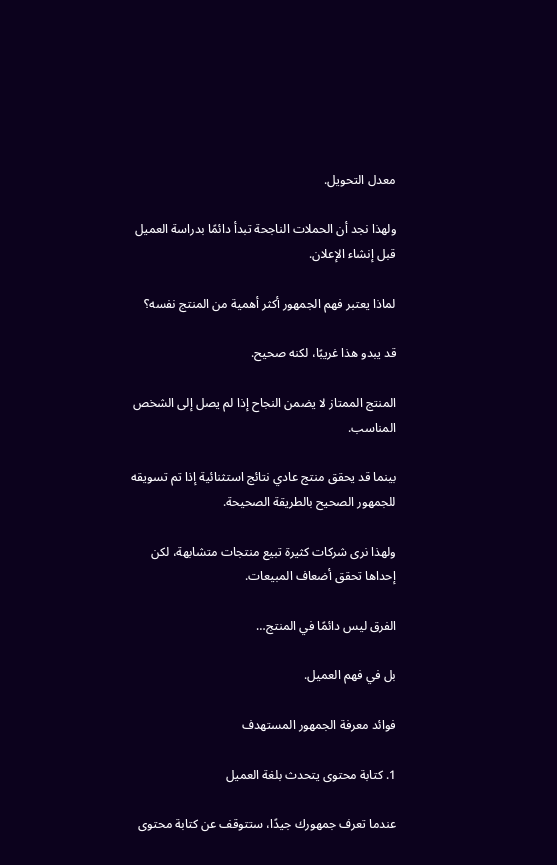معدل التحويل.

ولهذا نجد أن الحملات الناجحة تبدأ دائمًا بدراسة العميل قبل إنشاء الإعلان.

لماذا يعتبر فهم الجمهور أكثر أهمية من المنتج نفسه؟

قد يبدو هذا غريبًا، لكنه صحيح.

المنتج الممتاز لا يضمن النجاح إذا لم يصل إلى الشخص المناسب.

بينما قد يحقق منتج عادي نتائج استثنائية إذا تم تسويقه للجمهور الصحيح بالطريقة الصحيحة.

ولهذا نرى شركات كثيرة تبيع منتجات متشابهة، لكن إحداها تحقق أضعاف المبيعات.

الفرق ليس دائمًا في المنتج…

بل في فهم العميل.

فوائد معرفة الجمهور المستهدف

1. كتابة محتوى يتحدث بلغة العميل

عندما تعرف جمهورك جيدًا، ستتوقف عن كتابة محتوى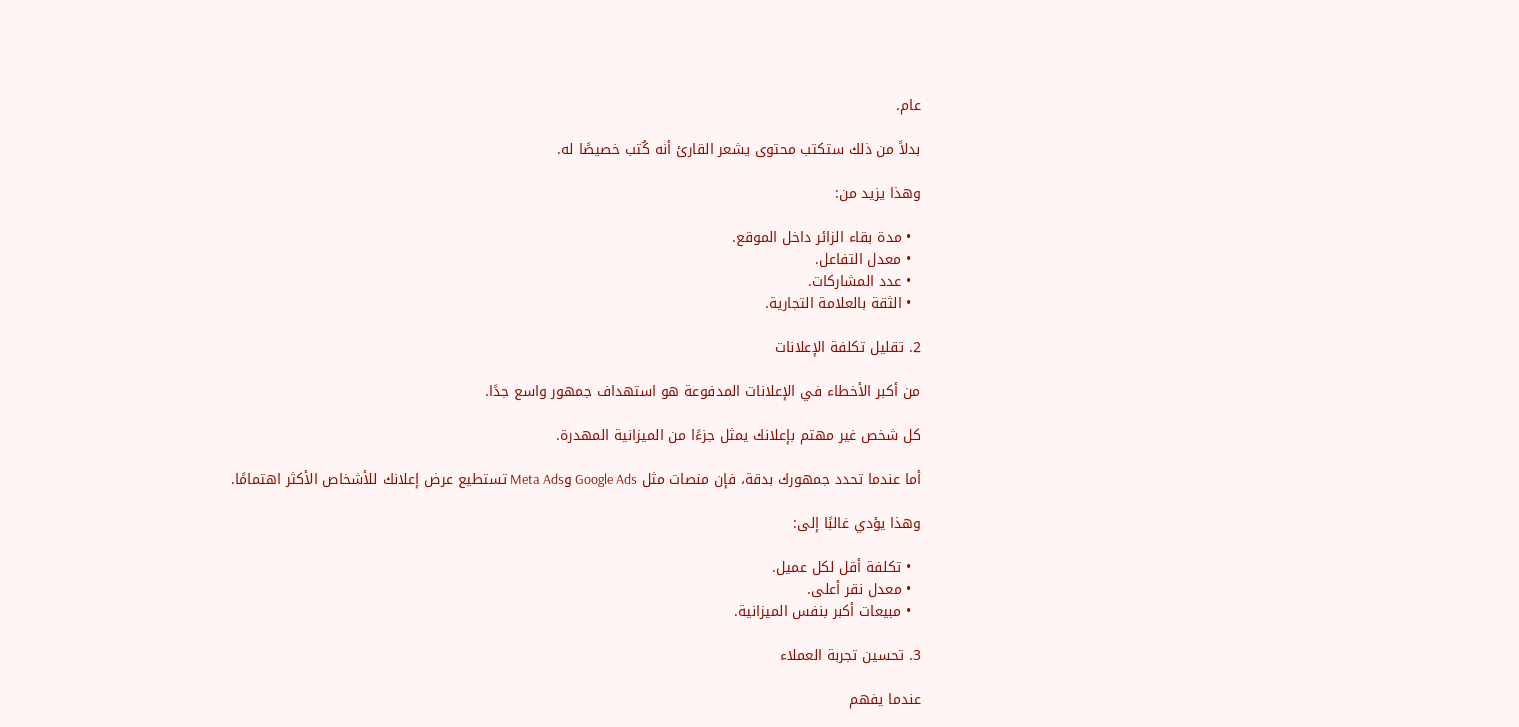عام.

بدلاً من ذلك ستكتب محتوى يشعر القارئ أنه كُتب خصيصًا له.

وهذا يزيد من:

  • مدة بقاء الزائر داخل الموقع.
  • معدل التفاعل.
  • عدد المشاركات.
  • الثقة بالعلامة التجارية.

2. تقليل تكلفة الإعلانات

من أكبر الأخطاء في الإعلانات المدفوعة هو استهداف جمهور واسع جدًا.

كل شخص غير مهتم بإعلانك يمثل جزءًا من الميزانية المهدرة.

أما عندما تحدد جمهورك بدقة، فإن منصات مثل Google Ads وMeta Ads تستطيع عرض إعلانك للأشخاص الأكثر اهتمامًا.

وهذا يؤدي غالبًا إلى:

  • تكلفة أقل لكل عميل.
  • معدل نقر أعلى.
  • مبيعات أكبر بنفس الميزانية.

3. تحسين تجربة العملاء

عندما يفهم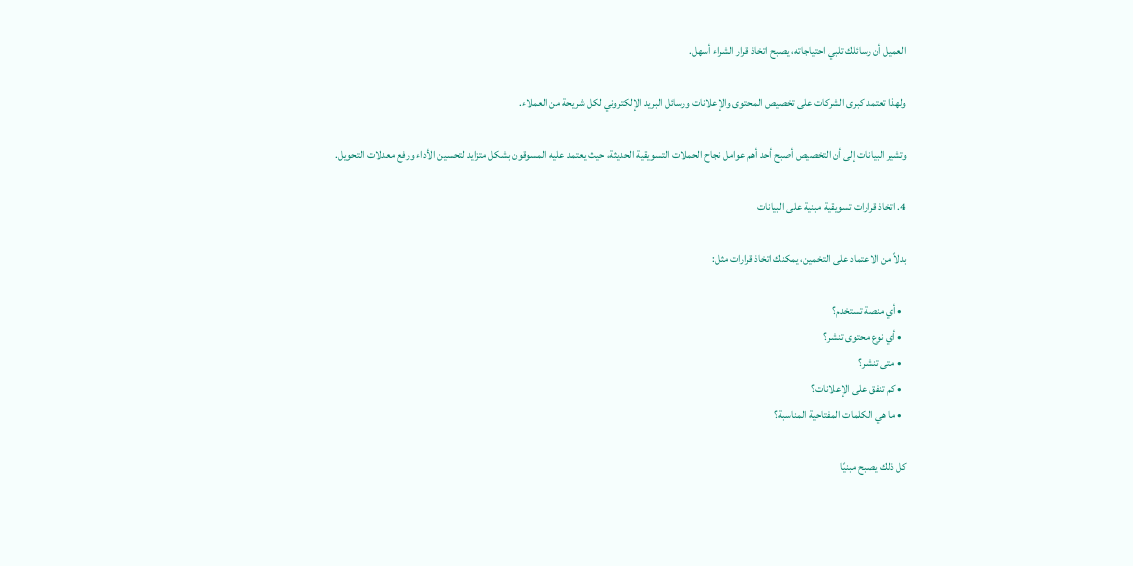العميل أن رسائلك تلبي احتياجاته، يصبح اتخاذ قرار الشراء أسهل.

ولهذا تعتمد كبرى الشركات على تخصيص المحتوى والإعلانات ورسائل البريد الإلكتروني لكل شريحة من العملاء.

وتشير البيانات إلى أن التخصيص أصبح أحد أهم عوامل نجاح الحملات التسويقية الحديثة، حيث يعتمد عليه المسوقون بشكل متزايد لتحسين الأداء ورفع معدلات التحويل.

4. اتخاذ قرارات تسويقية مبنية على البيانات

بدلاً من الاعتماد على التخمين، يمكنك اتخاذ قرارات مثل:

  • أي منصة تستخدم؟
  • أي نوع محتوى تنشر؟
  • متى تنشر؟
  • كم تنفق على الإعلانات؟
  • ما هي الكلمات المفتاحية المناسبة؟

كل ذلك يصبح مبنيًا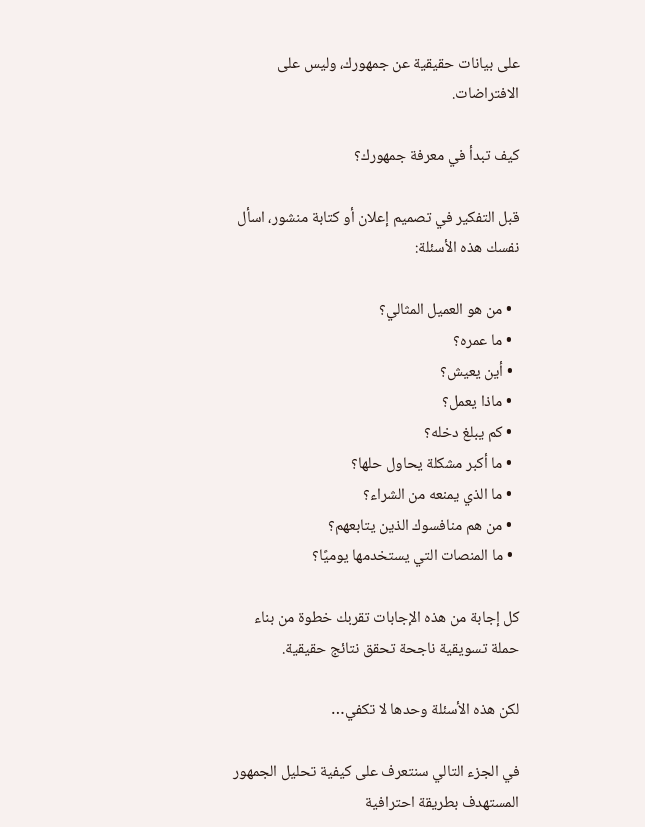على بيانات حقيقية عن جمهورك، وليس على الافتراضات.

كيف تبدأ في معرفة جمهورك؟

قبل التفكير في تصميم إعلان أو كتابة منشور، اسأل نفسك هذه الأسئلة:

  • من هو العميل المثالي؟
  • ما عمره؟
  • أين يعيش؟
  • ماذا يعمل؟
  • كم يبلغ دخله؟
  • ما أكبر مشكلة يحاول حلها؟
  • ما الذي يمنعه من الشراء؟
  • من هم منافسوك الذين يتابعهم؟
  • ما المنصات التي يستخدمها يوميًا؟

كل إجابة من هذه الإجابات تقربك خطوة من بناء حملة تسويقية ناجحة تحقق نتائج حقيقية.

لكن هذه الأسئلة وحدها لا تكفي…

في الجزء التالي سنتعرف على كيفية تحليل الجمهور المستهدف بطريقة احترافية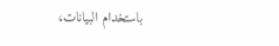باستخدام البيانات،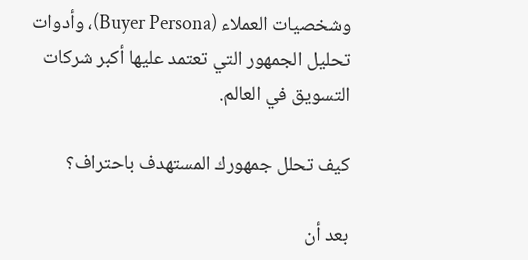وشخصيات العملاء (Buyer Persona)، وأدوات تحليل الجمهور التي تعتمد عليها أكبر شركات التسويق في العالم.

كيف تحلل جمهورك المستهدف باحتراف؟

بعد أن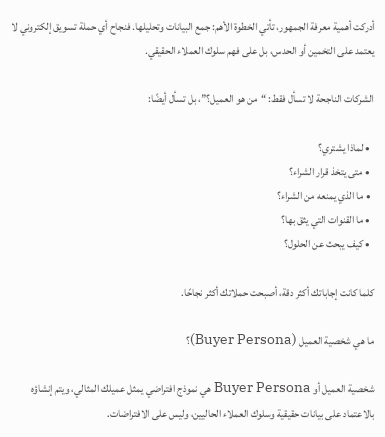أدركت أهمية معرفة الجمهور، تأتي الخطوة الأهم: جمع البيانات وتحليلها. فنجاح أي حملة تسويق إلكتروني لا يعتمد على التخمين أو الحدس، بل على فهم سلوك العملاء الحقيقي.

الشركات الناجحة لا تسأل فقط: “من هو العميل؟”، بل تسأل أيضًا:

  • لماذا يشتري؟
  • متى يتخذ قرار الشراء؟
  • ما الذي يمنعه من الشراء؟
  • ما القنوات التي يثق بها؟
  • كيف يبحث عن الحلول؟

كلما كانت إجاباتك أكثر دقة، أصبحت حملاتك أكثر نجاحًا.

ما هي شخصية العميل (Buyer Persona)؟

شخصية العميل أو Buyer Persona هي نموذج افتراضي يمثل عميلك المثالي، ويتم إنشاؤه بالاعتماد على بيانات حقيقية وسلوك العملاء الحاليين، وليس على الافتراضات.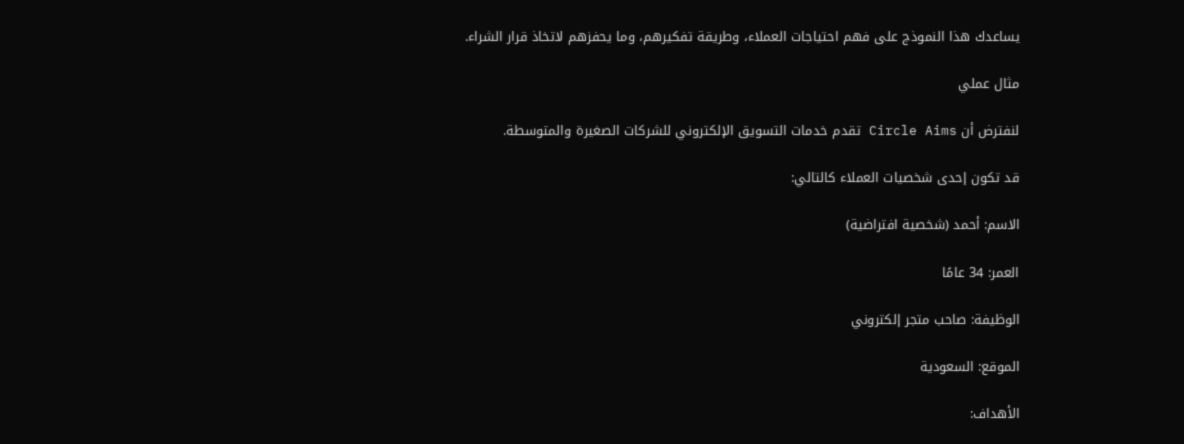يساعدك هذا النموذج على فهم احتياجات العملاء، وطريقة تفكيرهم، وما يحفزهم لاتخاذ قرار الشراء.

مثال عملي

لنفترض أن Circle Aims تقدم خدمات التسويق الإلكتروني للشركات الصغيرة والمتوسطة.

قد تكون إحدى شخصيات العملاء كالتالي:

الاسم: أحمد (شخصية افتراضية)

العمر: 34 عامًا

الوظيفة: صاحب متجر إلكتروني

الموقع: السعودية

الأهداف: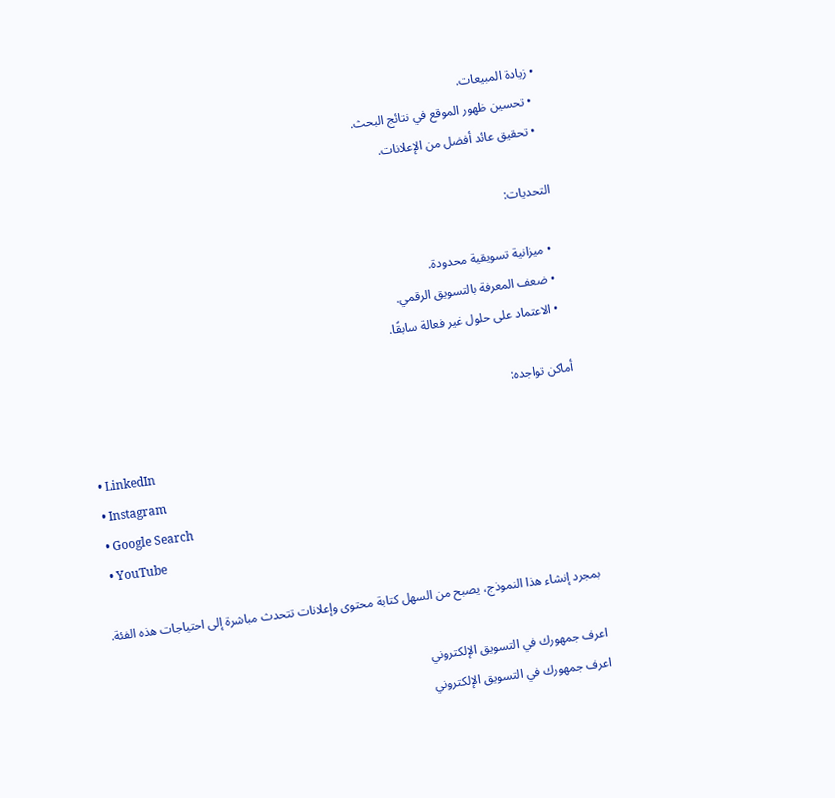• زيادة المبيعات.
  • تحسين ظهور الموقع في نتائج البحث.
  • تحقيق عائد أفضل من الإعلانات.

التحديات:

  • ميزانية تسويقية محدودة.
  • ضعف المعرفة بالتسويق الرقمي.
  • الاعتماد على حلول غير فعالة سابقًا.

أماكن تواجده:

  • LinkedIn
  • Instagram
  • Google Search
  • YouTube

بمجرد إنشاء هذا النموذج، يصبح من السهل كتابة محتوى وإعلانات تتحدث مباشرة إلى احتياجات هذه الفئة.

اعرف جمهورك في التسويق الإلكتروني
اعرف جمهورك في التسويق الإلكتروني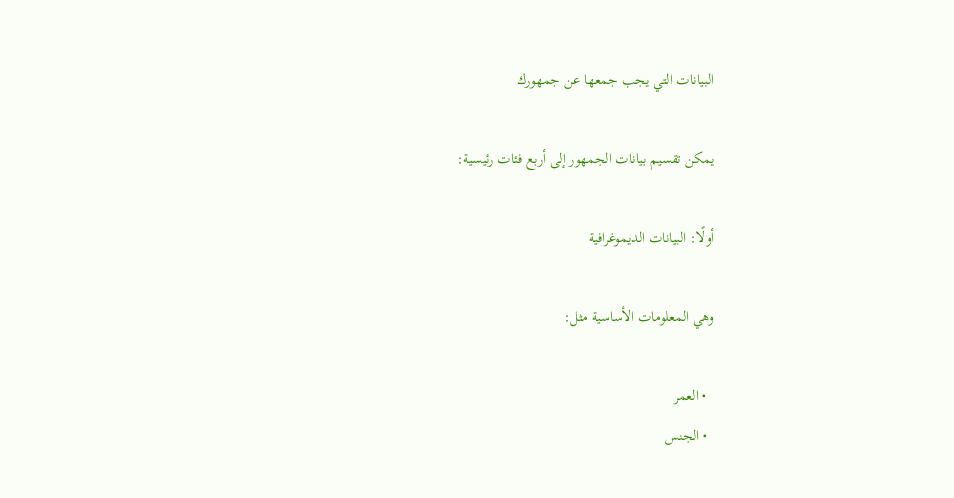البيانات التي يجب جمعها عن جمهورك

يمكن تقسيم بيانات الجمهور إلى أربع فئات رئيسية:

أولًا: البيانات الديموغرافية

وهي المعلومات الأساسية مثل:

  • العمر
  • الجنس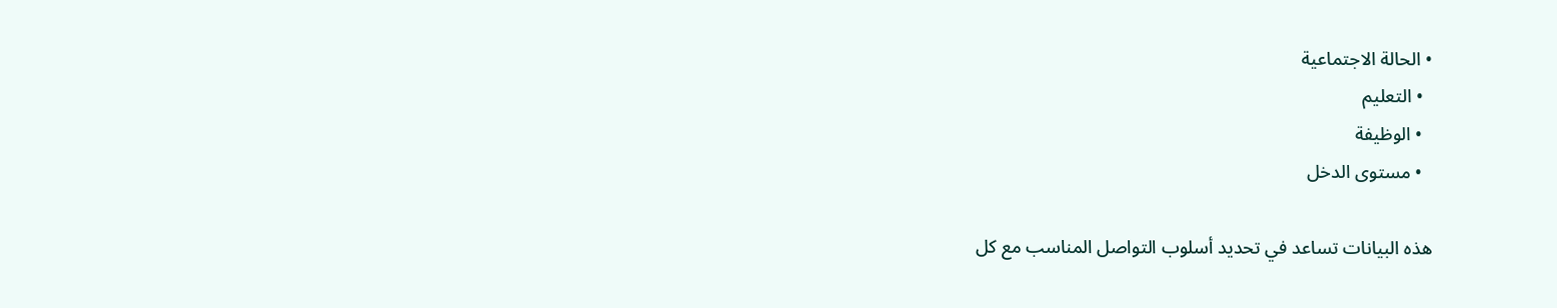• الحالة الاجتماعية
  • التعليم
  • الوظيفة
  • مستوى الدخل

هذه البيانات تساعد في تحديد أسلوب التواصل المناسب مع كل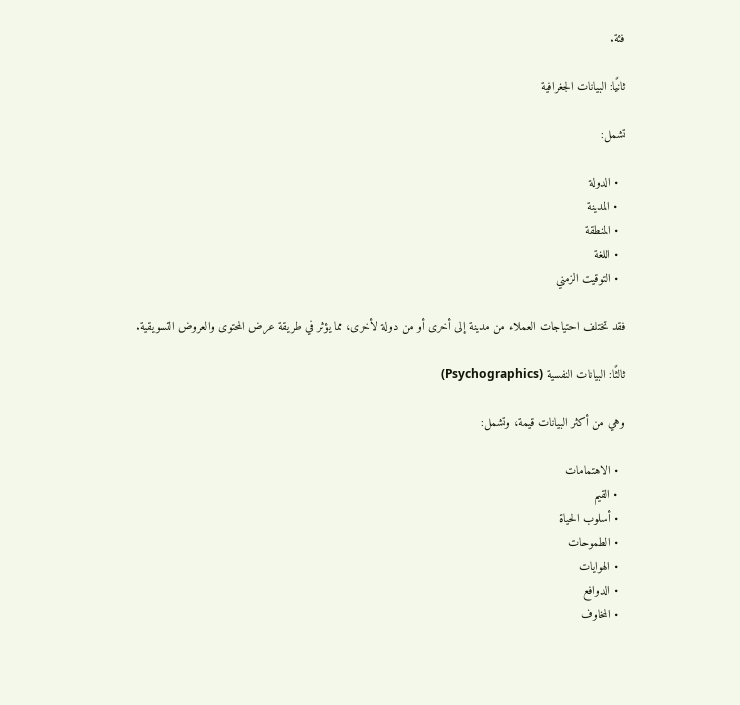فئة.

ثانيًا: البيانات الجغرافية

تشمل:

  • الدولة
  • المدينة
  • المنطقة
  • اللغة
  • التوقيت الزمني

فقد تختلف احتياجات العملاء من مدينة إلى أخرى أو من دولة لأخرى، مما يؤثر في طريقة عرض المحتوى والعروض التسويقية.

ثالثًا: البيانات النفسية (Psychographics)

وهي من أكثر البيانات قيمة، وتشمل:

  • الاهتمامات
  • القيم
  • أسلوب الحياة
  • الطموحات
  • الهوايات
  • الدوافع
  • المخاوف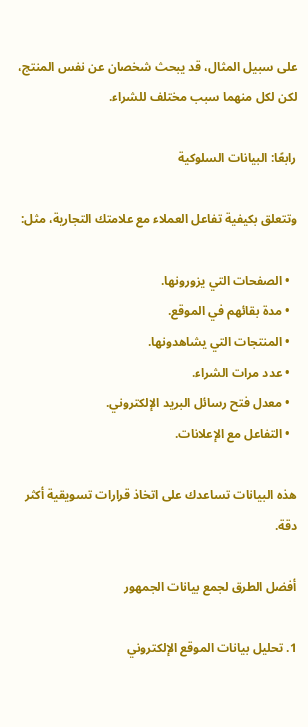على سبيل المثال، قد يبحث شخصان عن نفس المنتج، لكن لكل منهما سبب مختلف للشراء.

رابعًا: البيانات السلوكية

وتتعلق بكيفية تفاعل العملاء مع علامتك التجارية، مثل:

  • الصفحات التي يزورونها.
  • مدة بقائهم في الموقع.
  • المنتجات التي يشاهدونها.
  • عدد مرات الشراء.
  • معدل فتح رسائل البريد الإلكتروني.
  • التفاعل مع الإعلانات.

هذه البيانات تساعدك على اتخاذ قرارات تسويقية أكثر دقة.

أفضل الطرق لجمع بيانات الجمهور

1. تحليل بيانات الموقع الإلكتروني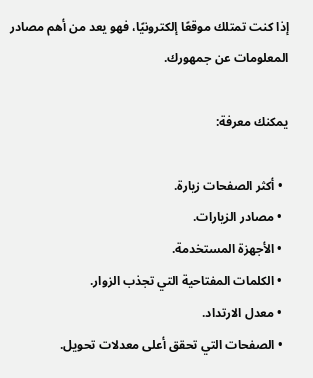إذا كنت تمتلك موقعًا إلكترونيًا، فهو يعد من أهم مصادر المعلومات عن جمهورك.

يمكنك معرفة:

  • أكثر الصفحات زيارة.
  • مصادر الزيارات.
  • الأجهزة المستخدمة.
  • الكلمات المفتاحية التي تجذب الزوار.
  • معدل الارتداد.
  • الصفحات التي تحقق أعلى معدلات تحويل.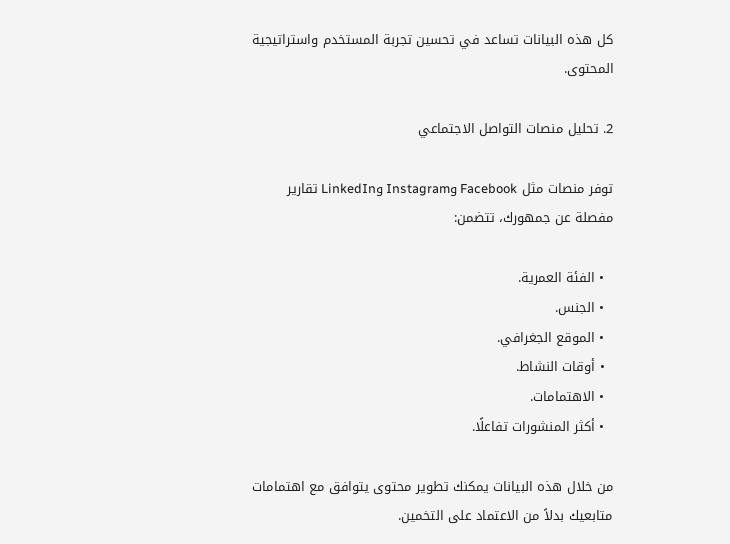كل هذه البيانات تساعد في تحسين تجربة المستخدم واستراتيجية المحتوى.

2. تحليل منصات التواصل الاجتماعي

توفر منصات مثل Facebook وInstagram وLinkedIn تقارير مفصلة عن جمهورك، تتضمن:

  • الفئة العمرية.
  • الجنس.
  • الموقع الجغرافي.
  • أوقات النشاط.
  • الاهتمامات.
  • أكثر المنشورات تفاعلًا.

من خلال هذه البيانات يمكنك تطوير محتوى يتوافق مع اهتمامات متابعيك بدلاً من الاعتماد على التخمين.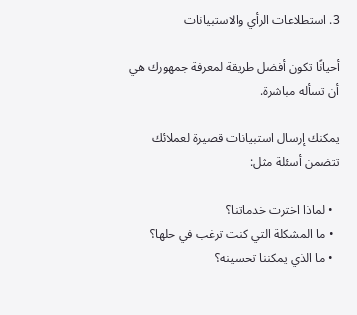3. استطلاعات الرأي والاستبيانات

أحيانًا تكون أفضل طريقة لمعرفة جمهورك هي أن تسأله مباشرة.

يمكنك إرسال استبيانات قصيرة لعملائك تتضمن أسئلة مثل:

  • لماذا اخترت خدماتنا؟
  • ما المشكلة التي كنت ترغب في حلها؟
  • ما الذي يمكننا تحسينه؟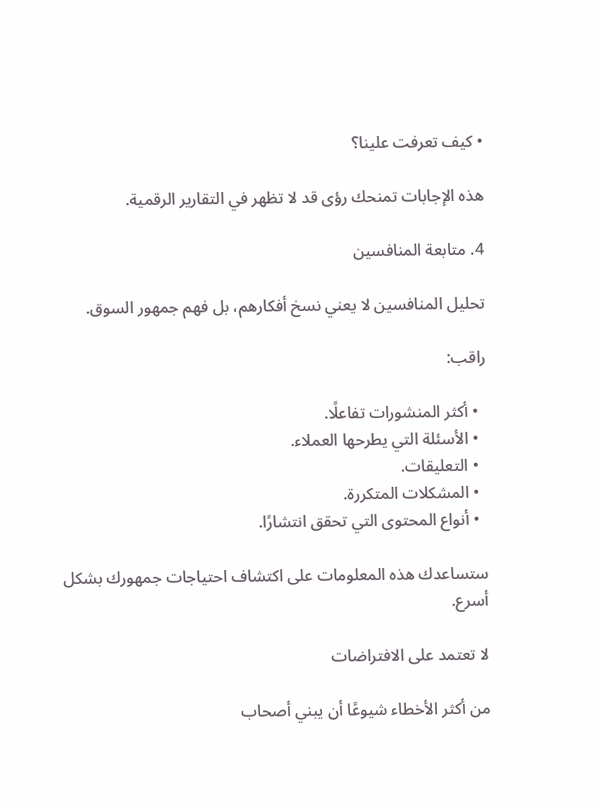• كيف تعرفت علينا؟

هذه الإجابات تمنحك رؤى قد لا تظهر في التقارير الرقمية.

4. متابعة المنافسين

تحليل المنافسين لا يعني نسخ أفكارهم، بل فهم جمهور السوق.

راقب:

  • أكثر المنشورات تفاعلًا.
  • الأسئلة التي يطرحها العملاء.
  • التعليقات.
  • المشكلات المتكررة.
  • أنواع المحتوى التي تحقق انتشارًا.

ستساعدك هذه المعلومات على اكتشاف احتياجات جمهورك بشكل أسرع.

لا تعتمد على الافتراضات

من أكثر الأخطاء شيوعًا أن يبني أصحاب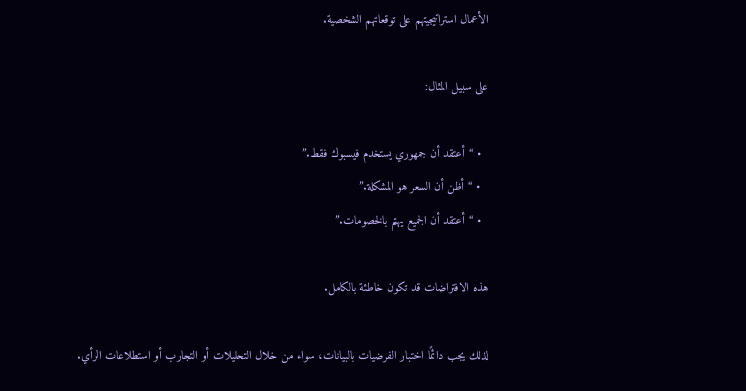الأعمال استراتيجيتهم على توقعاتهم الشخصية.

على سبيل المثال:

  • “أعتقد أن جمهوري يستخدم فيسبوك فقط.”
  • “أظن أن السعر هو المشكلة.”
  • “أعتقد أن الجميع يهتم بالخصومات.”

هذه الافتراضات قد تكون خاطئة بالكامل.

لذلك يجب دائمًا اختبار الفرضيات بالبيانات، سواء من خلال التحليلات أو التجارب أو استطلاعات الرأي.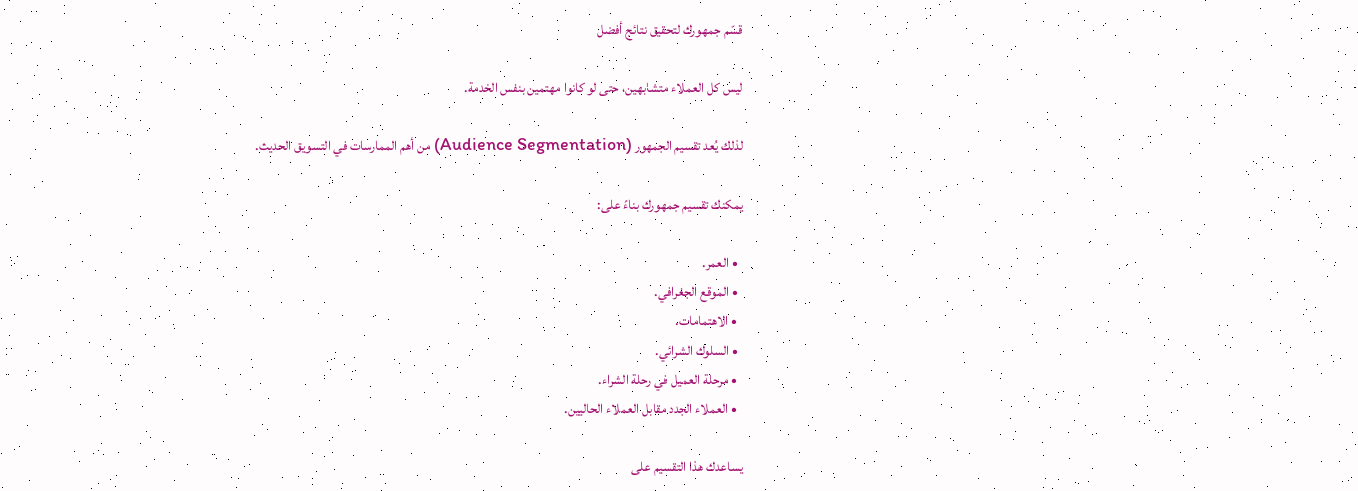قسّم جمهورك لتحقيق نتائج أفضل

ليس كل العملاء متشابهين، حتى لو كانوا مهتمين بنفس الخدمة.

لذلك يُعد تقسيم الجمهور (Audience Segmentation) من أهم الممارسات في التسويق الحديث.

يمكنك تقسيم جمهورك بناءً على:

  • العمر.
  • الموقع الجغرافي.
  • الاهتمامات.
  • السلوك الشرائي.
  • مرحلة العميل في رحلة الشراء.
  • العملاء الجدد مقابل العملاء الحاليين.

يساعدك هذا التقسيم على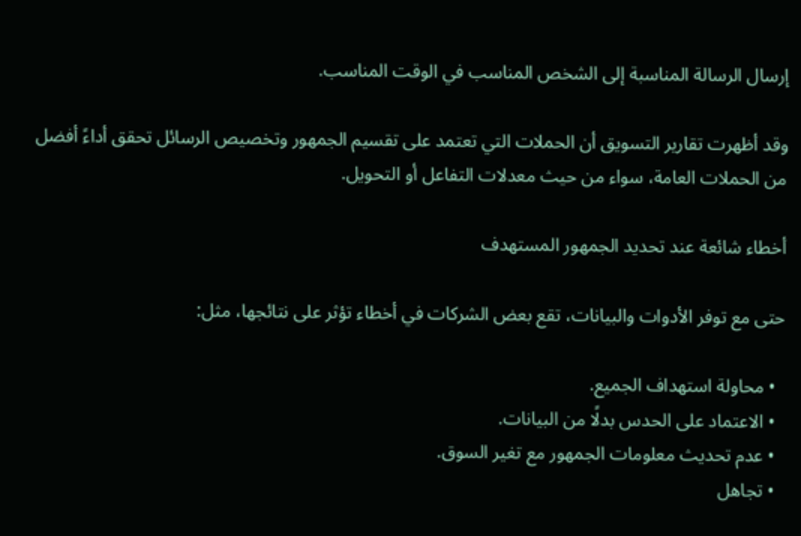إرسال الرسالة المناسبة إلى الشخص المناسب في الوقت المناسب.

وقد أظهرت تقارير التسويق أن الحملات التي تعتمد على تقسيم الجمهور وتخصيص الرسائل تحقق أداءً أفضل من الحملات العامة، سواء من حيث معدلات التفاعل أو التحويل.

أخطاء شائعة عند تحديد الجمهور المستهدف

حتى مع توفر الأدوات والبيانات، تقع بعض الشركات في أخطاء تؤثر على نتائجها، مثل:

  • محاولة استهداف الجميع.
  • الاعتماد على الحدس بدلًا من البيانات.
  • عدم تحديث معلومات الجمهور مع تغير السوق.
  • تجاهل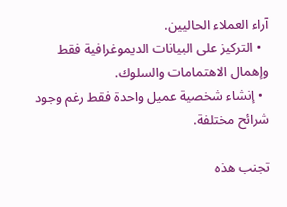آراء العملاء الحاليين.
  • التركيز على البيانات الديموغرافية فقط وإهمال الاهتمامات والسلوك.
  • إنشاء شخصية عميل واحدة فقط رغم وجود شرائح مختلفة.

تجنب هذه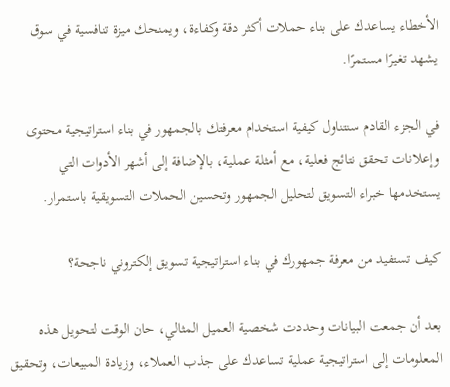الأخطاء يساعدك على بناء حملات أكثر دقة وكفاءة، ويمنحك ميزة تنافسية في سوق يشهد تغيرًا مستمرًا.

في الجزء القادم سنتناول كيفية استخدام معرفتك بالجمهور في بناء استراتيجية محتوى وإعلانات تحقق نتائج فعلية، مع أمثلة عملية، بالإضافة إلى أشهر الأدوات التي يستخدمها خبراء التسويق لتحليل الجمهور وتحسين الحملات التسويقية باستمرار.

كيف تستفيد من معرفة جمهورك في بناء استراتيجية تسويق إلكتروني ناجحة؟

بعد أن جمعت البيانات وحددت شخصية العميل المثالي، حان الوقت لتحويل هذه المعلومات إلى استراتيجية عملية تساعدك على جذب العملاء، وزيادة المبيعات، وتحقيق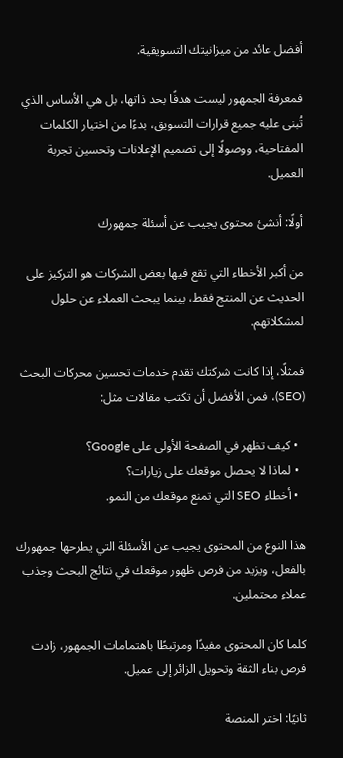أفضل عائد من ميزانيتك التسويقية.

فمعرفة الجمهور ليست هدفًا بحد ذاتها، بل هي الأساس الذي تُبنى عليه جميع قرارات التسويق، بدءًا من اختيار الكلمات المفتاحية، ووصولًا إلى تصميم الإعلانات وتحسين تجربة العميل.

أولًا: أنشئ محتوى يجيب عن أسئلة جمهورك

من أكبر الأخطاء التي تقع فيها بعض الشركات هو التركيز على الحديث عن المنتج فقط، بينما يبحث العملاء عن حلول لمشكلاتهم.

فمثلًا، إذا كانت شركتك تقدم خدمات تحسين محركات البحث (SEO)، فمن الأفضل أن تكتب مقالات مثل:

  • كيف تظهر في الصفحة الأولى على Google؟
  • لماذا لا يحصل موقعك على زيارات؟
  • أخطاء SEO التي تمنع موقعك من النمو.

هذا النوع من المحتوى يجيب عن الأسئلة التي يطرحها جمهورك بالفعل، ويزيد من فرص ظهور موقعك في نتائج البحث وجذب عملاء محتملين.

كلما كان المحتوى مفيدًا ومرتبطًا باهتمامات الجمهور، زادت فرص بناء الثقة وتحويل الزائر إلى عميل.

ثانيًا: اختر المنصة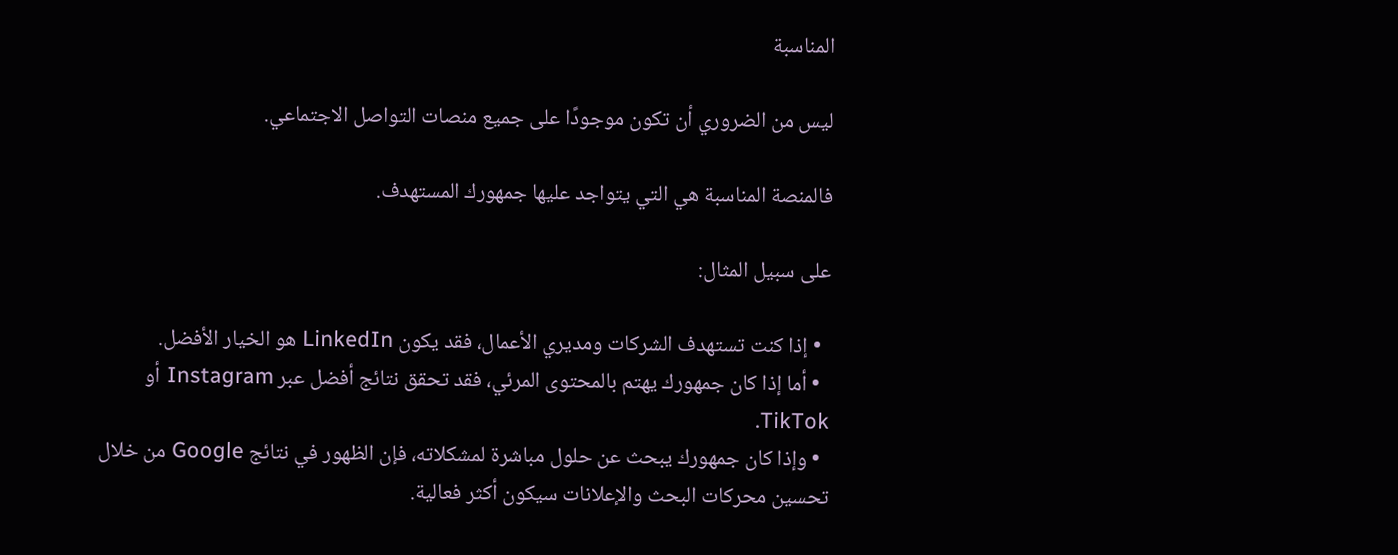المناسبة

ليس من الضروري أن تكون موجودًا على جميع منصات التواصل الاجتماعي.

فالمنصة المناسبة هي التي يتواجد عليها جمهورك المستهدف.

على سبيل المثال:

  • إذا كنت تستهدف الشركات ومديري الأعمال، فقد يكون LinkedIn هو الخيار الأفضل.
  • أما إذا كان جمهورك يهتم بالمحتوى المرئي، فقد تحقق نتائج أفضل عبر Instagram أو TikTok.
  • وإذا كان جمهورك يبحث عن حلول مباشرة لمشكلاته، فإن الظهور في نتائج Google من خلال تحسين محركات البحث والإعلانات سيكون أكثر فعالية.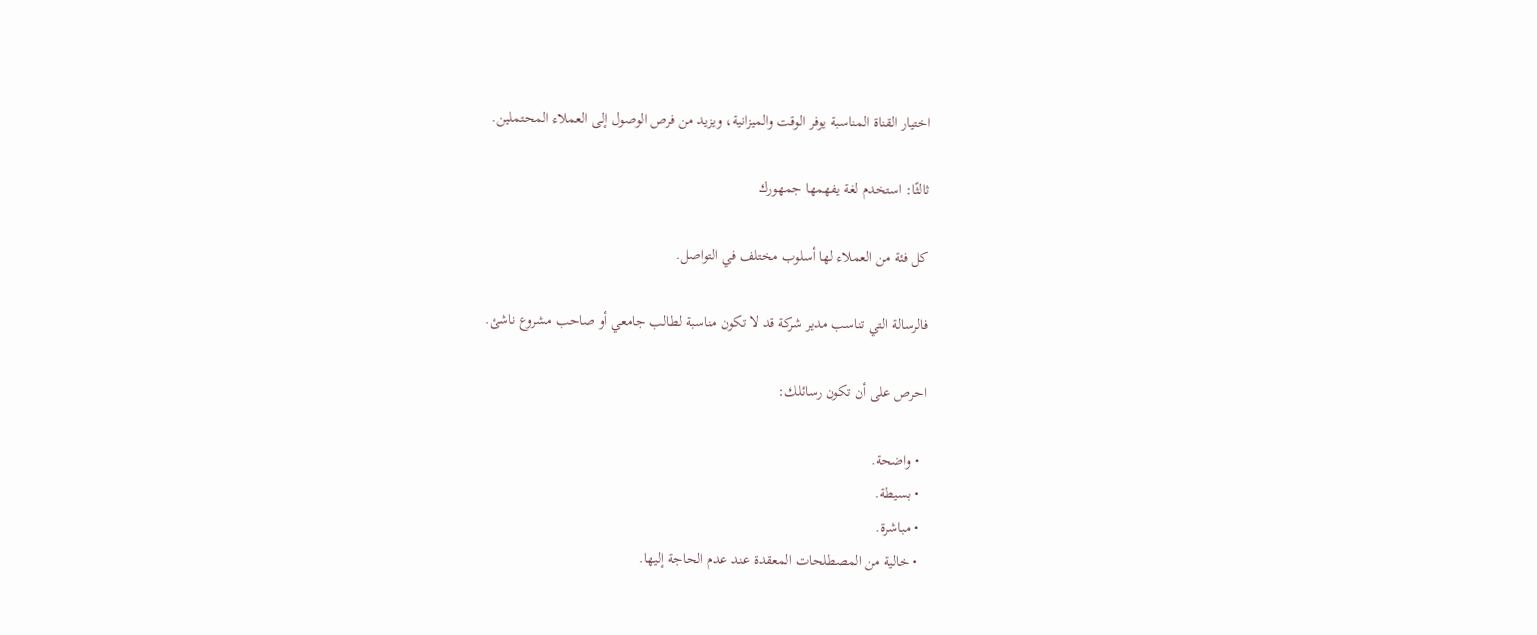اختيار القناة المناسبة يوفر الوقت والميزانية، ويزيد من فرص الوصول إلى العملاء المحتملين.

ثالثًا: استخدم لغة يفهمها جمهورك

كل فئة من العملاء لها أسلوب مختلف في التواصل.

فالرسالة التي تناسب مدير شركة قد لا تكون مناسبة لطالب جامعي أو صاحب مشروع ناشئ.

احرص على أن تكون رسائلك:

  • واضحة.
  • بسيطة.
  • مباشرة.
  • خالية من المصطلحات المعقدة عند عدم الحاجة إليها.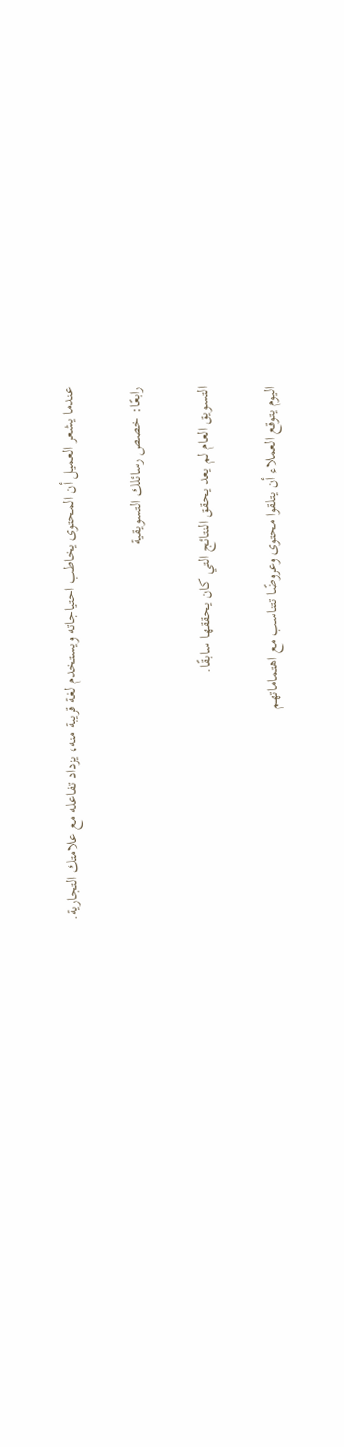عندما يشعر العميل أن المحتوى يخاطب احتياجاته ويستخدم لغة قريبة منه، يزداد تفاعله مع علامتك التجارية.

رابعًا: خصص رسائلك التسويقية

التسويق العام لم يعد يحقق النتائج التي كان يحققها سابقًا.

اليوم يتوقع العملاء أن يتلقوا محتوى وعروضًا تتناسب مع اهتماماتهم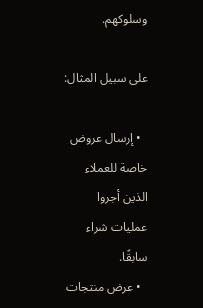وسلوكهم.

على سبيل المثال:

  • إرسال عروض خاصة للعملاء الذين أجروا عمليات شراء سابقًا.
  • عرض منتجات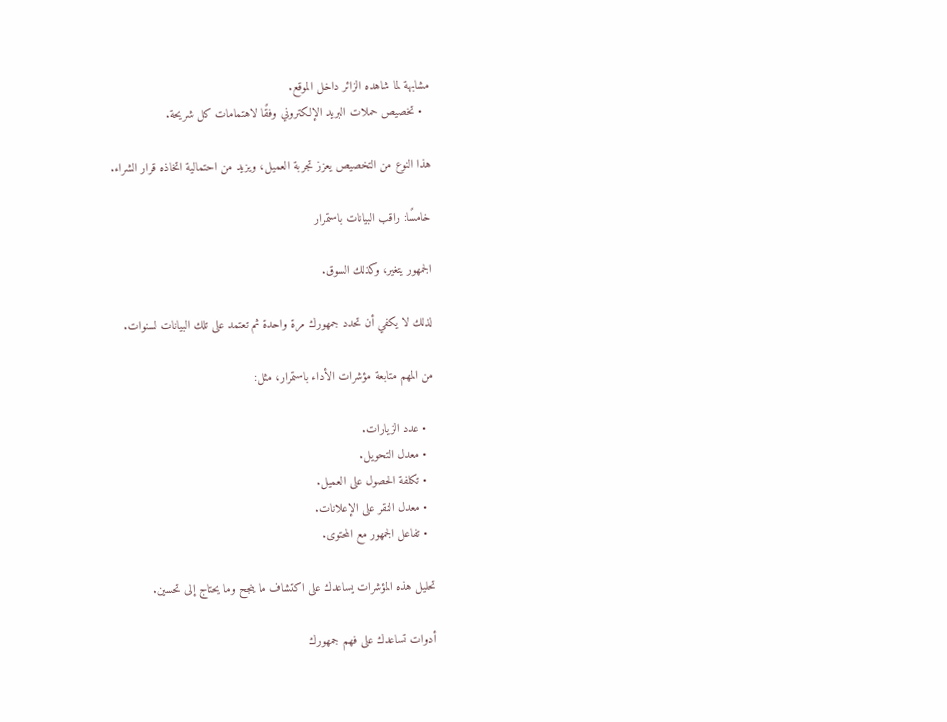مشابهة لما شاهده الزائر داخل الموقع.
  • تخصيص حملات البريد الإلكتروني وفقًا لاهتمامات كل شريحة.

هذا النوع من التخصيص يعزز تجربة العميل، ويزيد من احتمالية اتخاذه قرار الشراء.

خامسًا: راقب البيانات باستمرار

الجمهور يتغير، وكذلك السوق.

لذلك لا يكفي أن تحدد جمهورك مرة واحدة ثم تعتمد على تلك البيانات لسنوات.

من المهم متابعة مؤشرات الأداء باستمرار، مثل:

  • عدد الزيارات.
  • معدل التحويل.
  • تكلفة الحصول على العميل.
  • معدل النقر على الإعلانات.
  • تفاعل الجمهور مع المحتوى.

تحليل هذه المؤشرات يساعدك على اكتشاف ما ينجح وما يحتاج إلى تحسين.

أدوات تساعدك على فهم جمهورك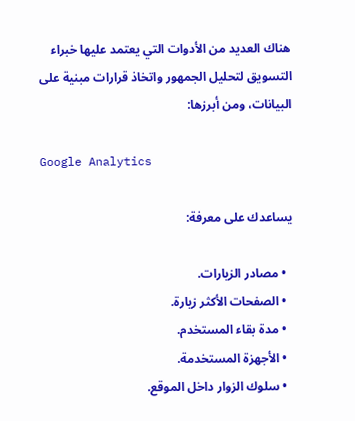هناك العديد من الأدوات التي يعتمد عليها خبراء التسويق لتحليل الجمهور واتخاذ قرارات مبنية على البيانات، ومن أبرزها:

Google Analytics

يساعدك على معرفة:

  • مصادر الزيارات.
  • الصفحات الأكثر زيارة.
  • مدة بقاء المستخدم.
  • الأجهزة المستخدمة.
  • سلوك الزوار داخل الموقع.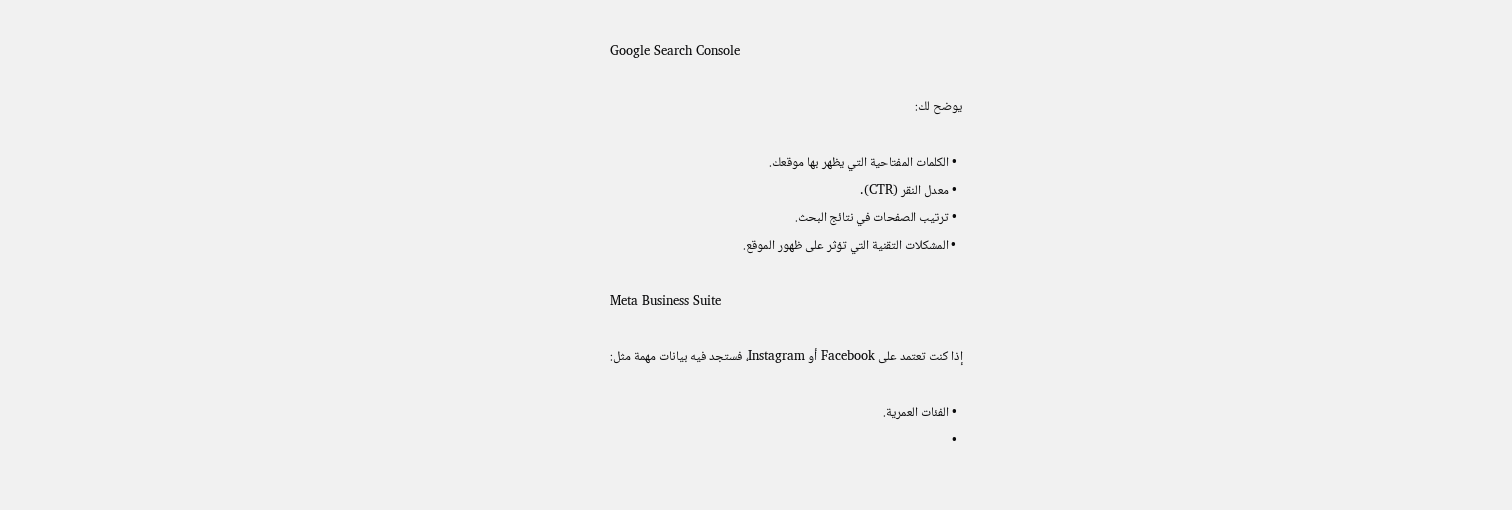Google Search Console

يوضح لك:

  • الكلمات المفتاحية التي يظهر بها موقعك.
  • معدل النقر (CTR).
  • ترتيب الصفحات في نتائج البحث.
  • المشكلات التقنية التي تؤثر على ظهور الموقع.

Meta Business Suite

إذا كنت تعتمد على Facebook أو Instagram، فستجد فيه بيانات مهمة مثل:

  • الفئات العمرية.
  •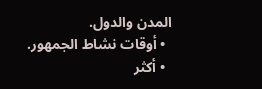المدن والدول.
  • أوقات نشاط الجمهور.
  • أكثر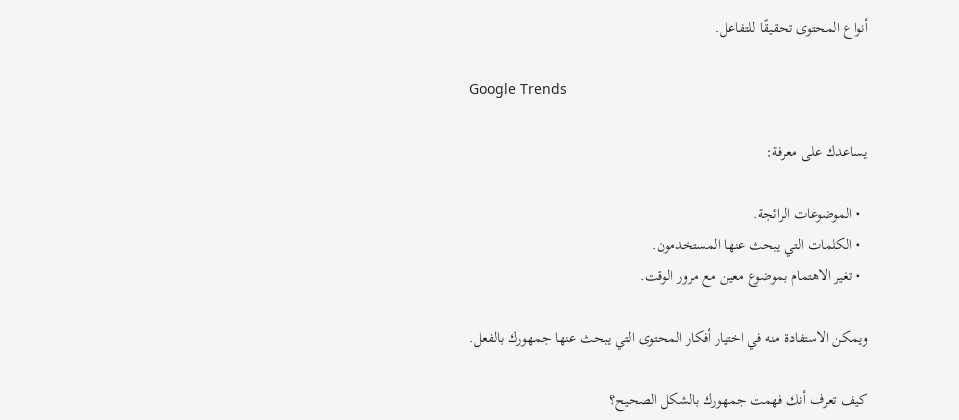أنواع المحتوى تحقيقًا للتفاعل.

Google Trends

يساعدك على معرفة:

  • الموضوعات الرائجة.
  • الكلمات التي يبحث عنها المستخدمون.
  • تغير الاهتمام بموضوع معين مع مرور الوقت.

ويمكن الاستفادة منه في اختيار أفكار المحتوى التي يبحث عنها جمهورك بالفعل.

كيف تعرف أنك فهمت جمهورك بالشكل الصحيح؟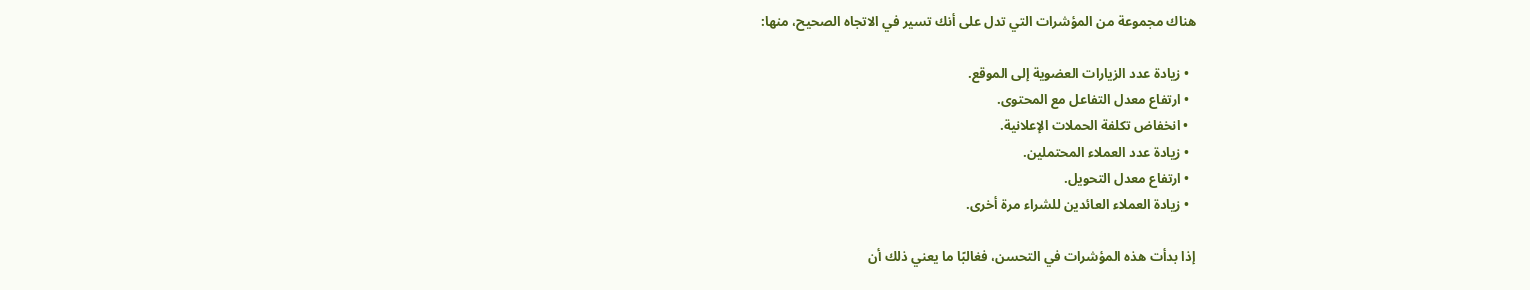هناك مجموعة من المؤشرات التي تدل على أنك تسير في الاتجاه الصحيح، منها:

  • زيادة عدد الزيارات العضوية إلى الموقع.
  • ارتفاع معدل التفاعل مع المحتوى.
  • انخفاض تكلفة الحملات الإعلانية.
  • زيادة عدد العملاء المحتملين.
  • ارتفاع معدل التحويل.
  • زيادة العملاء العائدين للشراء مرة أخرى.

إذا بدأت هذه المؤشرات في التحسن، فغالبًا ما يعني ذلك أن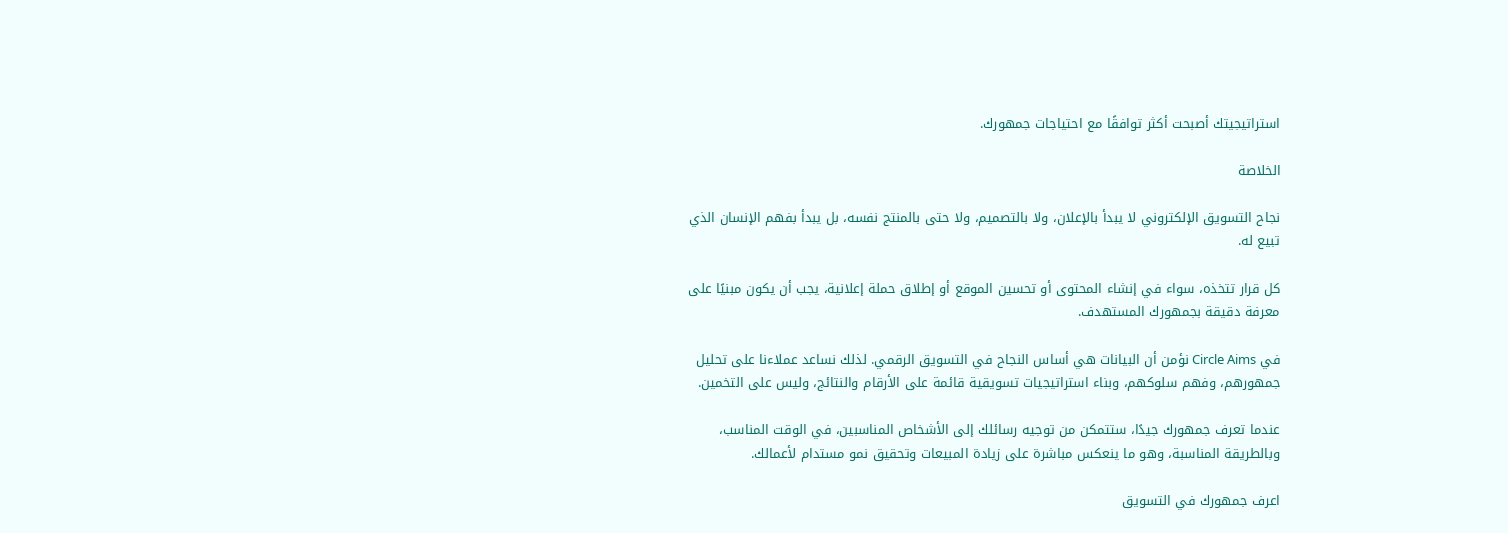استراتيجيتك أصبحت أكثر توافقًا مع احتياجات جمهورك.

الخلاصة

نجاح التسويق الإلكتروني لا يبدأ بالإعلان، ولا بالتصميم، ولا حتى بالمنتج نفسه، بل يبدأ بفهم الإنسان الذي تبيع له.

كل قرار تتخذه، سواء في إنشاء المحتوى أو تحسين الموقع أو إطلاق حملة إعلانية، يجب أن يكون مبنيًا على معرفة دقيقة بجمهورك المستهدف.

في Circle Aims نؤمن أن البيانات هي أساس النجاح في التسويق الرقمي. لذلك نساعد عملاءنا على تحليل جمهورهم، وفهم سلوكهم، وبناء استراتيجيات تسويقية قائمة على الأرقام والنتائج، وليس على التخمين.

عندما تعرف جمهورك جيدًا، ستتمكن من توجيه رسائلك إلى الأشخاص المناسبين، في الوقت المناسب، وبالطريقة المناسبة، وهو ما ينعكس مباشرة على زيادة المبيعات وتحقيق نمو مستدام لأعمالك.

اعرف جمهورك في التسويق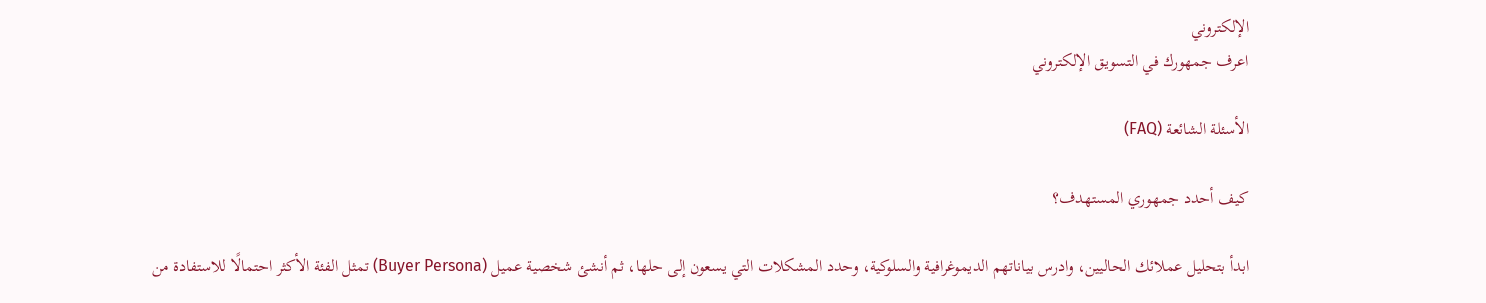الإلكتروني
اعرف جمهورك في التسويق الإلكتروني

الأسئلة الشائعة (FAQ)

كيف أحدد جمهوري المستهدف؟

ابدأ بتحليل عملائك الحاليين، وادرس بياناتهم الديموغرافية والسلوكية، وحدد المشكلات التي يسعون إلى حلها، ثم أنشئ شخصية عميل (Buyer Persona) تمثل الفئة الأكثر احتمالًا للاستفادة من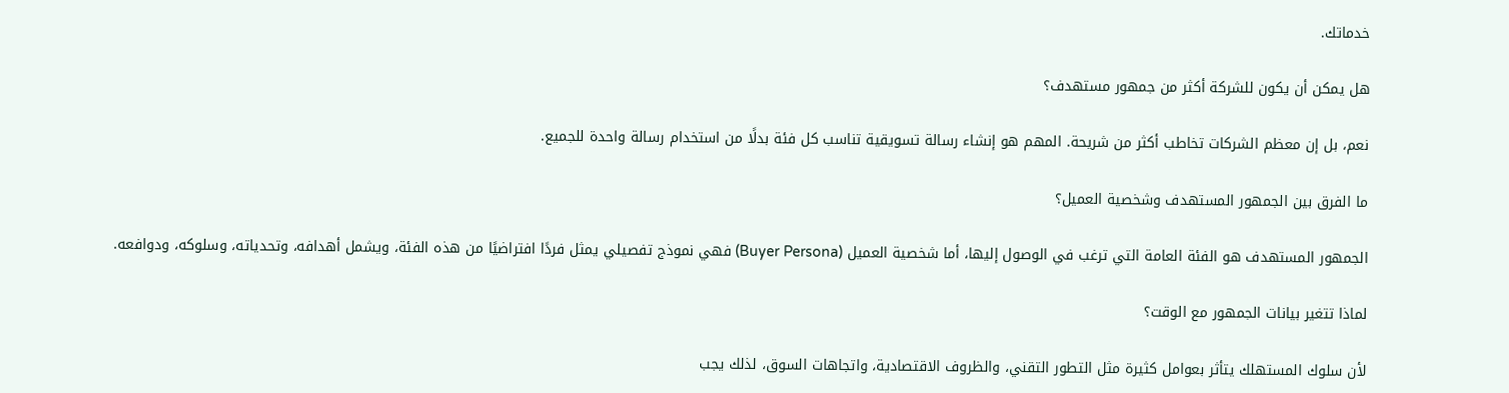خدماتك.

هل يمكن أن يكون للشركة أكثر من جمهور مستهدف؟

نعم، بل إن معظم الشركات تخاطب أكثر من شريحة. المهم هو إنشاء رسالة تسويقية تناسب كل فئة بدلًا من استخدام رسالة واحدة للجميع.

ما الفرق بين الجمهور المستهدف وشخصية العميل؟

الجمهور المستهدف هو الفئة العامة التي ترغب في الوصول إليها، أما شخصية العميل (Buyer Persona) فهي نموذج تفصيلي يمثل فردًا افتراضيًا من هذه الفئة، ويشمل أهدافه، وتحدياته، وسلوكه، ودوافعه.

لماذا تتغير بيانات الجمهور مع الوقت؟

لأن سلوك المستهلك يتأثر بعوامل كثيرة مثل التطور التقني، والظروف الاقتصادية، واتجاهات السوق، لذلك يجب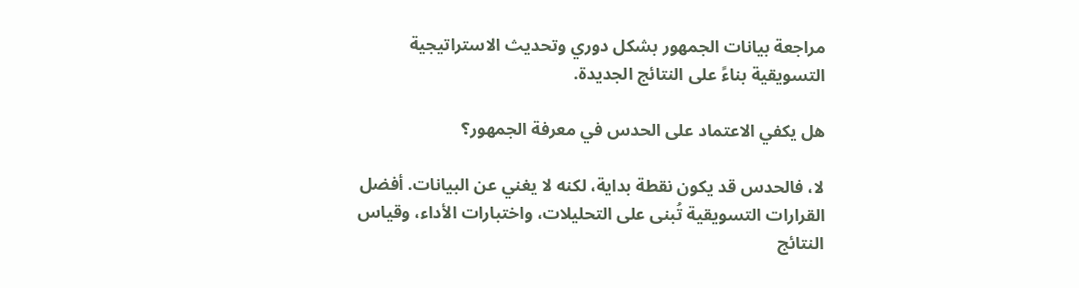مراجعة بيانات الجمهور بشكل دوري وتحديث الاستراتيجية التسويقية بناءً على النتائج الجديدة.

هل يكفي الاعتماد على الحدس في معرفة الجمهور؟

لا، فالحدس قد يكون نقطة بداية، لكنه لا يغني عن البيانات. أفضل القرارات التسويقية تُبنى على التحليلات، واختبارات الأداء، وقياس النتائج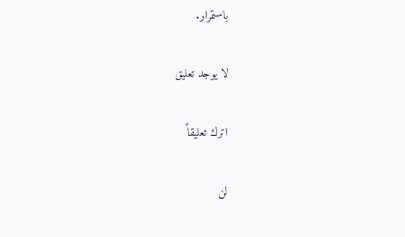باستمرار.

لا يوجد تعليق

اترك تعليقاً

لن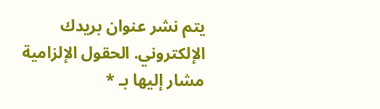يتم نشر عنوان بريدك الإلكتروني. الحقول الإلزامية مشار إليها بـ *